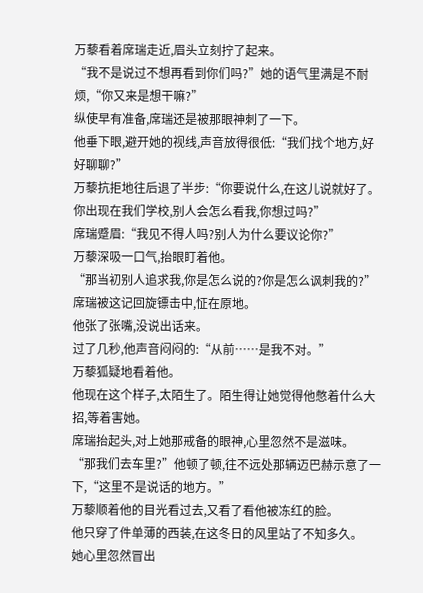万藜看着席瑞走近,眉头立刻拧了起来。
“我不是说过不想再看到你们吗?”她的语气里满是不耐烦,“你又来是想干嘛?”
纵使早有准备,席瑞还是被那眼神刺了一下。
他垂下眼,避开她的视线,声音放得很低:“我们找个地方,好好聊聊?”
万藜抗拒地往后退了半步:“你要说什么,在这儿说就好了。你出现在我们学校,别人会怎么看我,你想过吗?”
席瑞蹙眉:“我见不得人吗?别人为什么要议论你?”
万藜深吸一口气,抬眼盯着他。
“那当初别人追求我,你是怎么说的?你是怎么讽刺我的?”
席瑞被这记回旋镖击中,怔在原地。
他张了张嘴,没说出话来。
过了几秒,他声音闷闷的:“从前……是我不对。”
万藜狐疑地看着他。
他现在这个样子,太陌生了。陌生得让她觉得他憋着什么大招,等着害她。
席瑞抬起头,对上她那戒备的眼神,心里忽然不是滋味。
“那我们去车里?”他顿了顿,往不远处那辆迈巴赫示意了一下,“这里不是说话的地方。”
万藜顺着他的目光看过去,又看了看他被冻红的脸。
他只穿了件单薄的西装,在这冬日的风里站了不知多久。
她心里忽然冒出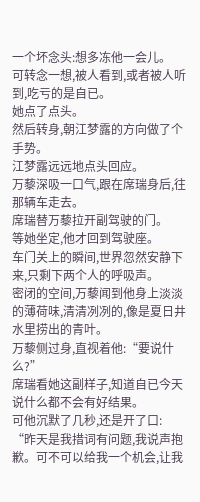一个坏念头:想多冻他一会儿。
可转念一想,被人看到,或者被人听到,吃亏的是自已。
她点了点头。
然后转身,朝江梦露的方向做了个手势。
江梦露远远地点头回应。
万藜深吸一口气,跟在席瑞身后,往那辆车走去。
席瑞替万藜拉开副驾驶的门。
等她坐定,他才回到驾驶座。
车门关上的瞬间,世界忽然安静下来,只剩下两个人的呼吸声。
密闭的空间,万藜闻到他身上淡淡的薄荷味,清清冽冽的,像是夏日井水里捞出的青叶。
万藜侧过身,直视着他:“要说什么?”
席瑞看她这副样子,知道自已今天说什么都不会有好结果。
可他沉默了几秒,还是开了口:
“昨天是我措词有问题,我说声抱歉。可不可以给我一个机会,让我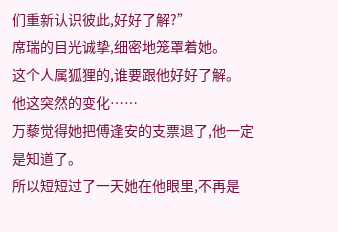们重新认识彼此,好好了解?”
席瑞的目光诚挚,细密地笼罩着她。
这个人属狐狸的,谁要跟他好好了解。
他这突然的变化……
万藜觉得她把傅逢安的支票退了,他一定是知道了。
所以短短过了一天她在他眼里,不再是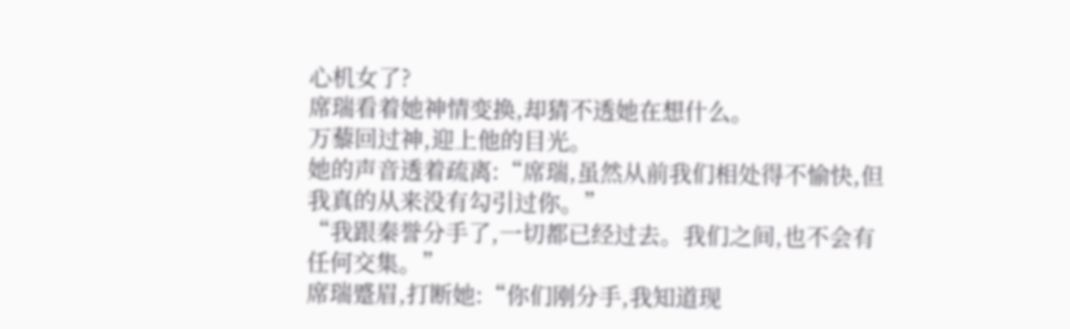心机女了?
席瑞看着她神情变换,却猜不透她在想什么。
万藜回过神,迎上他的目光。
她的声音透着疏离:“席瑞,虽然从前我们相处得不愉快,但我真的从来没有勾引过你。”
“我跟秦誉分手了,一切都已经过去。我们之间,也不会有任何交集。”
席瑞蹙眉,打断她:“你们刚分手,我知道现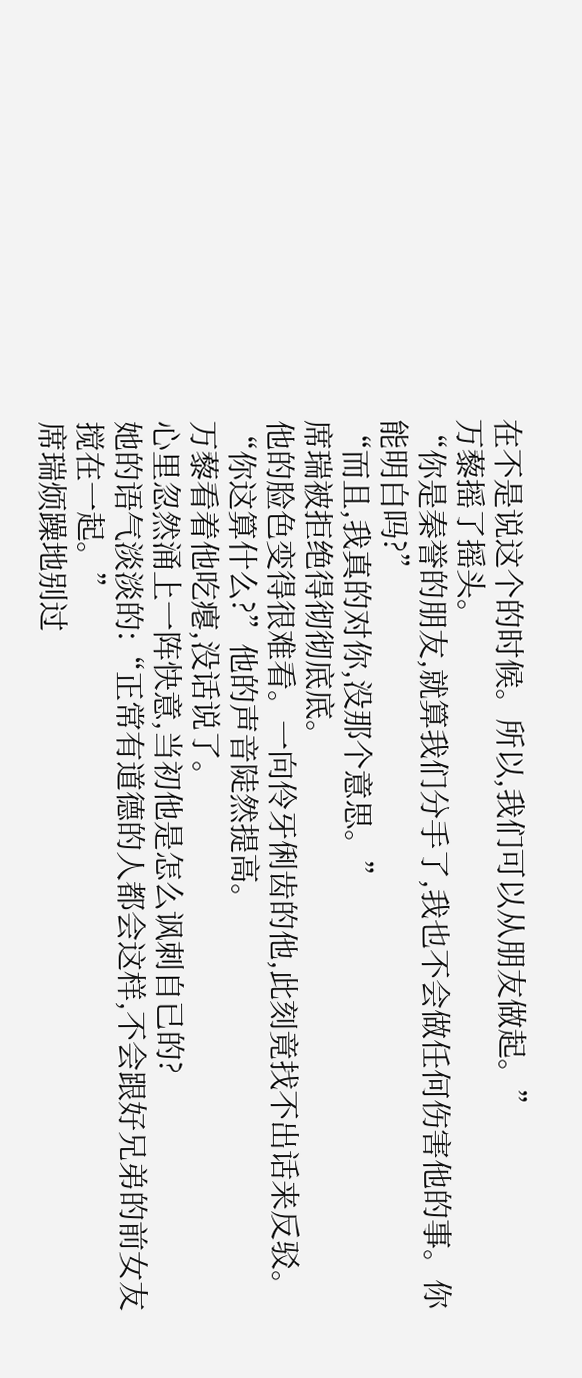在不是说这个的时候。所以,我们可以从朋友做起。”
万藜摇了摇头。
“你是秦誉的朋友,就算我们分手了,我也不会做任何伤害他的事。你能明白吗?”
“而且,我真的对你,没那个意思。”
席瑞被拒绝得彻彻底底。
他的脸色变得很难看。一向伶牙俐齿的他,此刻竟找不出话来反驳。
“你这算什么?”他的声音陡然提高。
万藜看着他吃瘪,没话说了。
心里忽然涌上一阵快意,当初他是怎么讽刺自已的?
她的语气淡淡的:“正常有道德的人都会这样,不会跟好兄弟的前女友搅在一起。”
席瑞烦躁地别过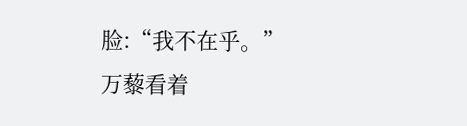脸:“我不在乎。”
万藜看着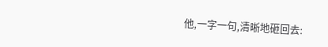他,一字一句,清晰地砸回去: